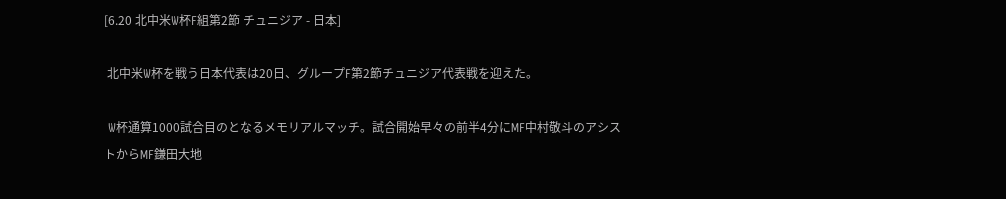[6.20 北中米W杯F組第2節 チュニジア - 日本]

 北中米W杯を戦う日本代表は20日、グループF第2節チュニジア代表戦を迎えた。

 W杯通算1000試合目のとなるメモリアルマッチ。試合開始早々の前半4分にMF中村敬斗のアシストからMF鎌田大地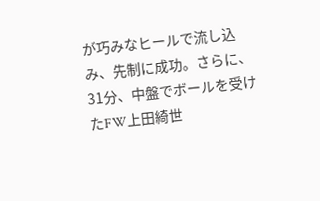が巧みなヒールで流し込み、先制に成功。さらに、31分、中盤でボールを受けたFW上田綺世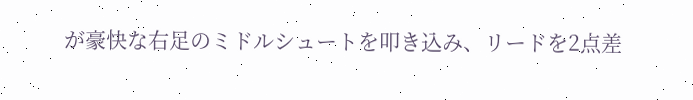が豪快な右足のミドルシュートを叩き込み、リードを2点差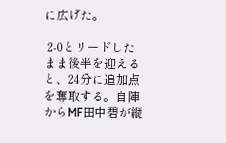に広げた。

 2-0とリードしたまま後半を迎えると、24分に追加点を奪取する。自陣からMF田中碧が縦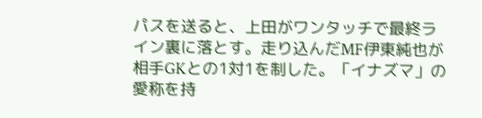パスを送ると、上田がワンタッチで最終ライン裏に落とす。走り込んだMF伊東純也が相手GKとの1対1を制した。「イナズマ」の愛称を持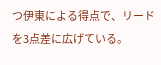つ伊東による得点で、リードを3点差に広げている。